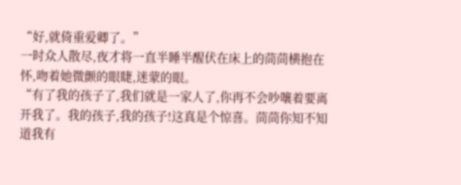“好,就倚重爱卿了。”
一时众人散尽,夜才将一直半睡半醒伏在床上的茼茼横抱在怀,吻着她微颤的眼睫,迷蒙的眼。
“有了我的孩子了,我们就是一家人了,你再不会吵嚷着要离开我了。我的孩子,我的孩子!这真是个惊喜。茼茼你知不知道我有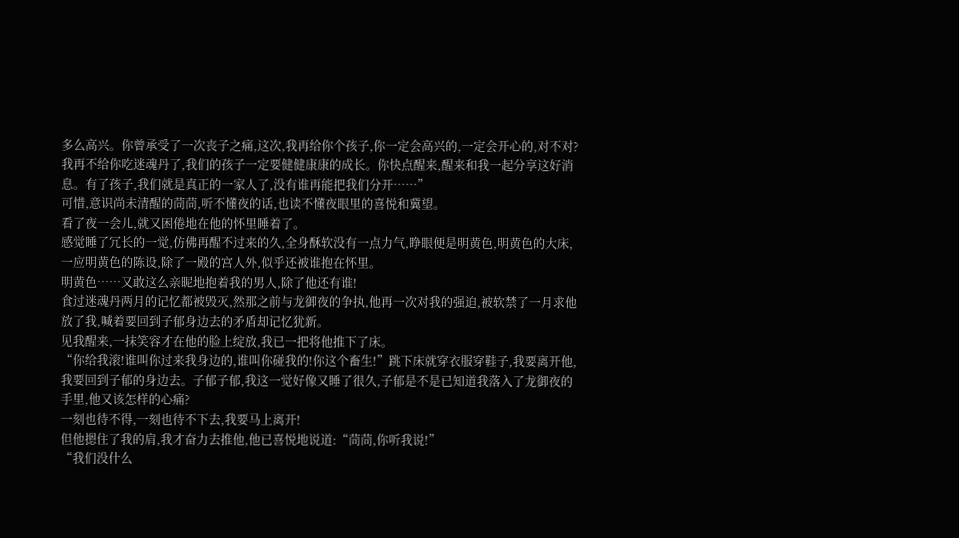多么高兴。你曾承受了一次丧子之痛,这次,我再给你个孩子,你一定会高兴的,一定会开心的,对不对?我再不给你吃迷魂丹了,我们的孩子一定要健健康康的成长。你快点醒来,醒来和我一起分享这好消息。有了孩子,我们就是真正的一家人了,没有谁再能把我们分开……”
可惜,意识尚未清醒的茼茼,听不懂夜的话,也读不懂夜眼里的喜悦和冀望。
看了夜一会儿,就又困倦地在他的怀里睡着了。
感觉睡了冗长的一觉,仿佛再醒不过来的久,全身酥软没有一点力气,睁眼便是明黄色,明黄色的大床,一应明黄色的陈设,除了一殿的宫人外,似乎还被谁抱在怀里。
明黄色……又敢这么亲昵地抱着我的男人,除了他还有谁!
食过迷魂丹两月的记忆都被毁灭,然那之前与龙御夜的争执,他再一次对我的强迫,被软禁了一月求他放了我,喊着要回到子郁身边去的矛盾却记忆犹新。
见我醒来,一抹笑容才在他的脸上绽放,我已一把将他推下了床。
“你给我滚!谁叫你过来我身边的,谁叫你碰我的!你这个畜生!”跳下床就穿衣服穿鞋子,我要离开他,我要回到子郁的身边去。子郁子郁,我这一觉好像又睡了很久,子郁是不是已知道我落入了龙御夜的手里,他又该怎样的心痛?
一刻也待不得,一刻也待不下去,我要马上离开!
但他摁住了我的肩,我才奋力去推他,他已喜悦地说道:“茼茼,你听我说!”
“我们没什么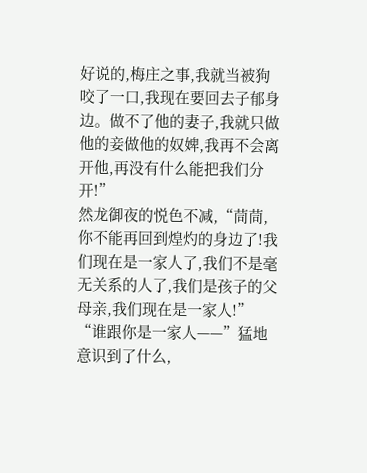好说的,梅庄之事,我就当被狗咬了一口,我现在要回去子郁身边。做不了他的妻子,我就只做他的妾做他的奴婢,我再不会离开他,再没有什么能把我们分开!”
然龙御夜的悦色不减,“茼茼,你不能再回到煌灼的身边了!我们现在是一家人了,我们不是毫无关系的人了,我们是孩子的父母亲,我们现在是一家人!”
“谁跟你是一家人——”猛地意识到了什么,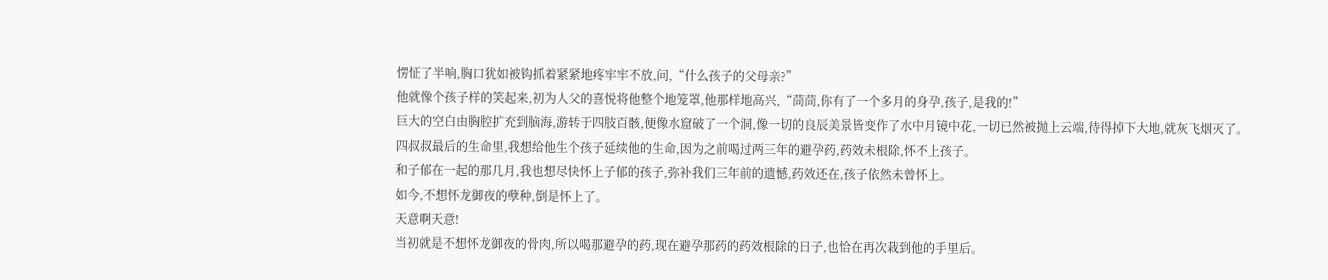愣怔了半响,胸口犹如被钩抓着紧紧地疼牢牢不放,问,“什么孩子的父母亲?”
他就像个孩子样的笑起来,初为人父的喜悦将他整个地笼罩,他那样地高兴,“茼茼,你有了一个多月的身孕,孩子,是我的!”
巨大的空白由胸腔扩充到脑海,游转于四肢百骸,便像水窟破了一个洞,像一切的良辰美景皆变作了水中月镜中花,一切已然被抛上云端,待得掉下大地,就灰飞烟灭了。
四叔叔最后的生命里,我想给他生个孩子延续他的生命,因为之前喝过两三年的避孕药,药效未根除,怀不上孩子。
和子郁在一起的那几月,我也想尽快怀上子郁的孩子,弥补我们三年前的遗憾,药效还在,孩子依然未曾怀上。
如今,不想怀龙御夜的孽种,倒是怀上了。
天意啊天意!
当初就是不想怀龙御夜的骨肉,所以喝那避孕的药,现在避孕那药的药效根除的日子,也恰在再次栽到他的手里后。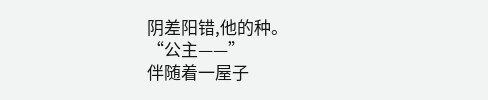阴差阳错,他的种。
“公主——”
伴随着一屋子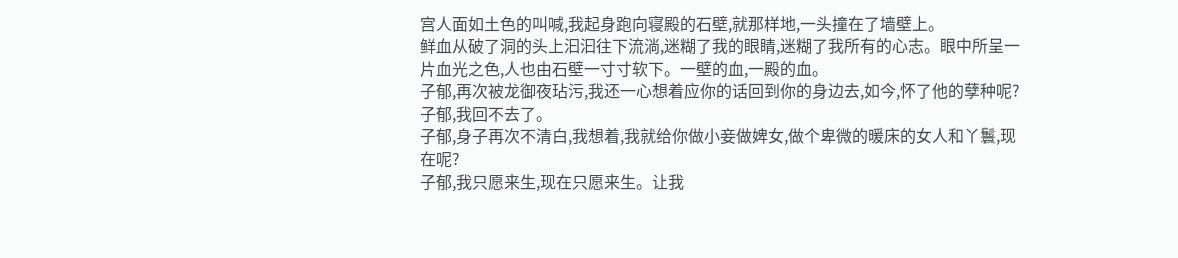宫人面如土色的叫喊,我起身跑向寝殿的石壁,就那样地,一头撞在了墙壁上。
鲜血从破了洞的头上汩汩往下流淌,迷糊了我的眼睛,迷糊了我所有的心志。眼中所呈一片血光之色,人也由石壁一寸寸软下。一壁的血,一殿的血。
子郁,再次被龙御夜玷污,我还一心想着应你的话回到你的身边去,如今,怀了他的孽种呢?
子郁,我回不去了。
子郁,身子再次不清白,我想着,我就给你做小妾做婢女,做个卑微的暖床的女人和丫鬟,现在呢?
子郁,我只愿来生,现在只愿来生。让我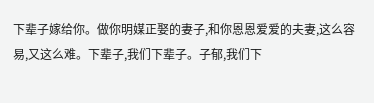下辈子嫁给你。做你明媒正娶的妻子,和你恩恩爱爱的夫妻,这么容易,又这么难。下辈子,我们下辈子。子郁,我们下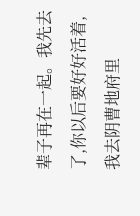辈子再在一起。我先去了,你以后要好好活着,我去阴曹地府里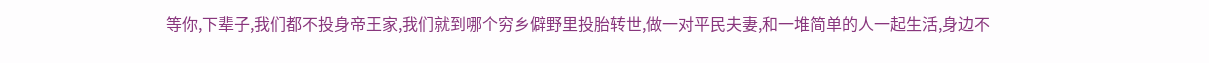等你,下辈子,我们都不投身帝王家,我们就到哪个穷乡僻野里投胎转世,做一对平民夫妻,和一堆简单的人一起生活,身边不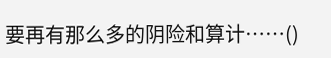要再有那么多的阴险和算计……()